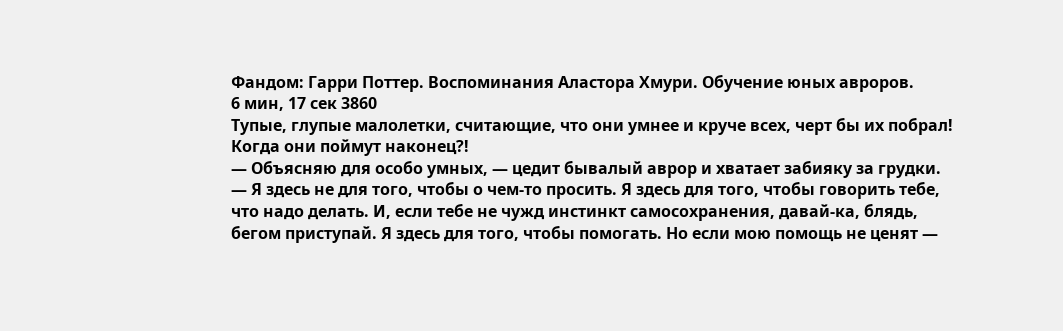Фандом: Гарри Поттер. Воспоминания Аластора Хмури. Обучение юных авроров.
6 мин, 17 сек 3860
Тупые, глупые малолетки, считающие, что они умнее и круче всех, черт бы их побрал! Когда они поймут наконец?!
— Объясняю для особо умных, — цедит бывалый аврор и хватает забияку за грудки. — Я здесь не для того, чтобы о чем-то просить. Я здесь для того, чтобы говорить тебе, что надо делать. И, если тебе не чужд инстинкт самосохранения, давай-ка, блядь, бегом приступай. Я здесь для того, чтобы помогать. Но если мою помощь не ценят —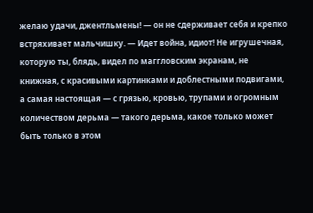желаю удачи, джентльмены! — он не сдерживает себя и крепко встряхивает мальчишку. — Идет война, идиот! Не игрушечная, которую ты, блядь, видел по маггловским экранам, не книжная, с красивыми картинками и доблестными подвигами, а самая настоящая — с грязью, кровью, трупами и огромным количеством дерьма — такого дерьма, какое только может быть только в этом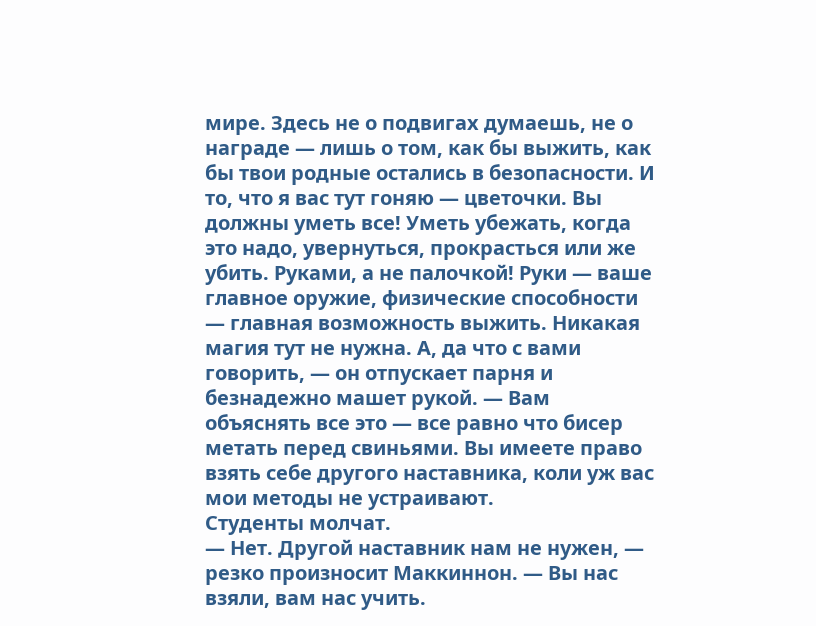мире. Здесь не о подвигах думаешь, не о награде — лишь о том, как бы выжить, как бы твои родные остались в безопасности. И то, что я вас тут гоняю — цветочки. Вы должны уметь все! Уметь убежать, когда это надо, увернуться, прокрасться или же убить. Руками, а не палочкой! Руки — ваше главное оружие, физические способности — главная возможность выжить. Никакая магия тут не нужна. А, да что с вами говорить, — он отпускает парня и безнадежно машет рукой. — Вам объяснять все это — все равно что бисер метать перед свиньями. Вы имеете право взять себе другого наставника, коли уж вас мои методы не устраивают.
Студенты молчат.
— Нет. Другой наставник нам не нужен, — резко произносит Маккиннон. — Вы нас взяли, вам нас учить.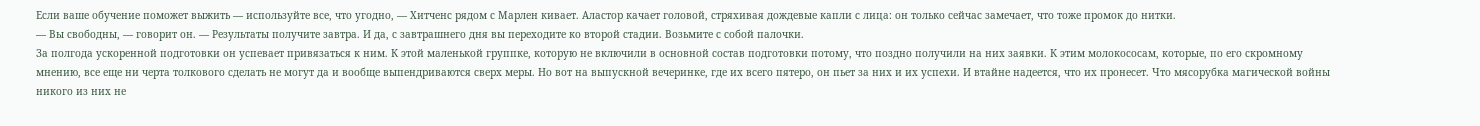Если ваше обучение поможет выжить — используйте все, что угодно, — Хитченс рядом с Марлен кивает. Аластор качает головой, стряхивая дождевые капли с лица: он только сейчас замечает, что тоже промок до нитки.
— Вы свободны, — говорит он. — Результаты получите завтра. И да, с завтрашнего дня вы переходите ко второй стадии. Возьмите с собой палочки.
За полгода ускоренной подготовки он успевает привязаться к ним. К этой маленькой группке, которую не включили в основной состав подготовки потому, что поздно получили на них заявки. К этим молокососам, которые, по его скромному мнению, все еще ни черта толкового сделать не могут да и вообще выпендриваются сверх меры. Но вот на выпускной вечеринке, где их всего пятеро, он пьет за них и их успехи. И втайне надеется, что их пронесет. Что мясорубка магической войны никого из них не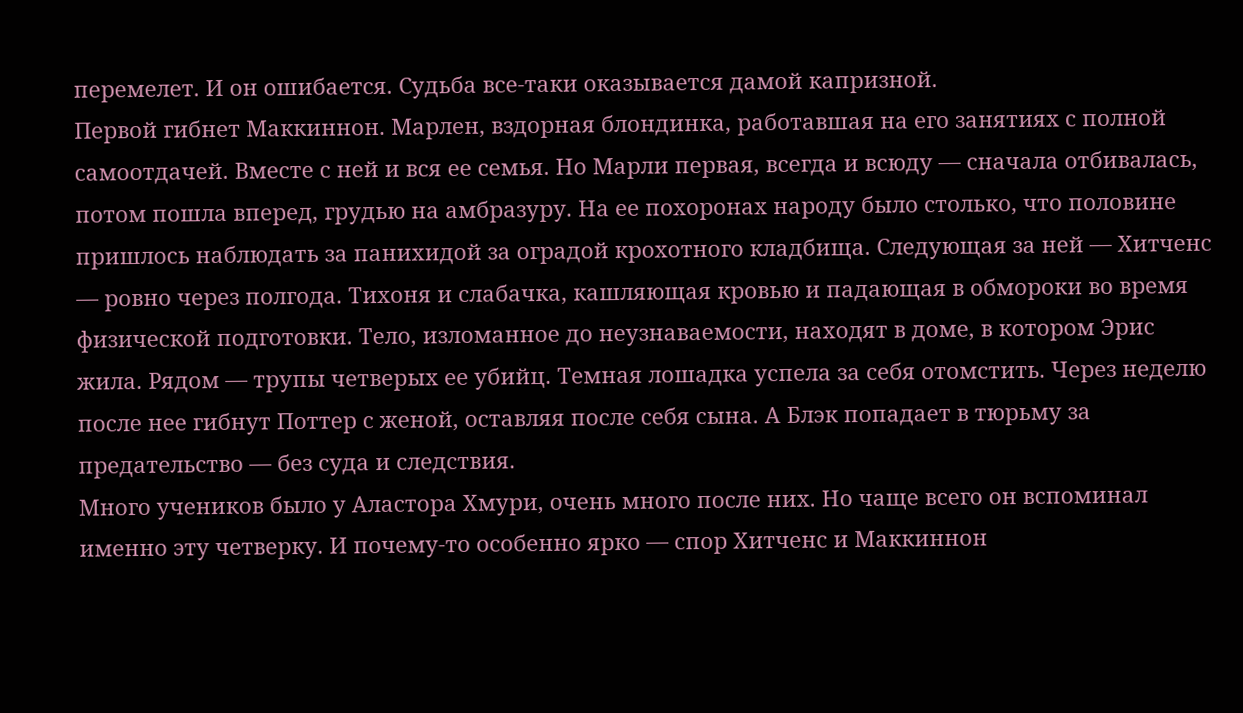перемелет. И он ошибается. Судьба все-таки оказывается дамой капризной.
Первой гибнет Маккиннон. Марлен, вздорная блондинка, работавшая на его занятиях с полной самоотдачей. Вместе с ней и вся ее семья. Но Марли первая, всегда и всюду — сначала отбивалась, потом пошла вперед, грудью на амбразуру. На ее похоронах народу было столько, что половине пришлось наблюдать за панихидой за оградой крохотного кладбища. Следующая за ней — Хитченс — ровно через полгода. Тихоня и слабачка, кашляющая кровью и падающая в обмороки во время физической подготовки. Тело, изломанное до неузнаваемости, находят в доме, в котором Эрис жила. Рядом — трупы четверых ее убийц. Темная лошадка успела за себя отомстить. Через неделю после нее гибнут Поттер с женой, оставляя после себя сына. А Блэк попадает в тюрьму за предательство — без суда и следствия.
Много учеников было у Аластора Хмури, очень много после них. Но чаще всего он вспоминал именно эту четверку. И почему-то особенно ярко — спор Хитченс и Маккиннон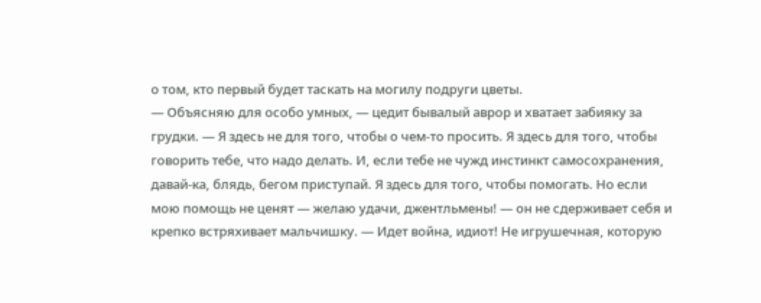о том, кто первый будет таскать на могилу подруги цветы.
— Объясняю для особо умных, — цедит бывалый аврор и хватает забияку за грудки. — Я здесь не для того, чтобы о чем-то просить. Я здесь для того, чтобы говорить тебе, что надо делать. И, если тебе не чужд инстинкт самосохранения, давай-ка, блядь, бегом приступай. Я здесь для того, чтобы помогать. Но если мою помощь не ценят — желаю удачи, джентльмены! — он не сдерживает себя и крепко встряхивает мальчишку. — Идет война, идиот! Не игрушечная, которую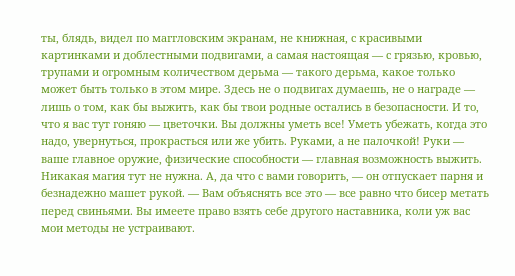ты, блядь, видел по маггловским экранам, не книжная, с красивыми картинками и доблестными подвигами, а самая настоящая — с грязью, кровью, трупами и огромным количеством дерьма — такого дерьма, какое только может быть только в этом мире. Здесь не о подвигах думаешь, не о награде — лишь о том, как бы выжить, как бы твои родные остались в безопасности. И то, что я вас тут гоняю — цветочки. Вы должны уметь все! Уметь убежать, когда это надо, увернуться, прокрасться или же убить. Руками, а не палочкой! Руки — ваше главное оружие, физические способности — главная возможность выжить. Никакая магия тут не нужна. А, да что с вами говорить, — он отпускает парня и безнадежно машет рукой. — Вам объяснять все это — все равно что бисер метать перед свиньями. Вы имеете право взять себе другого наставника, коли уж вас мои методы не устраивают.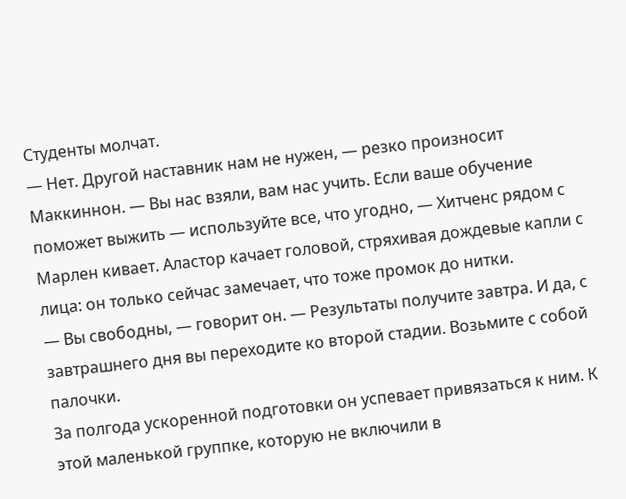Студенты молчат.
— Нет. Другой наставник нам не нужен, — резко произносит Маккиннон. — Вы нас взяли, вам нас учить. Если ваше обучение поможет выжить — используйте все, что угодно, — Хитченс рядом с Марлен кивает. Аластор качает головой, стряхивая дождевые капли с лица: он только сейчас замечает, что тоже промок до нитки.
— Вы свободны, — говорит он. — Результаты получите завтра. И да, с завтрашнего дня вы переходите ко второй стадии. Возьмите с собой палочки.
За полгода ускоренной подготовки он успевает привязаться к ним. К этой маленькой группке, которую не включили в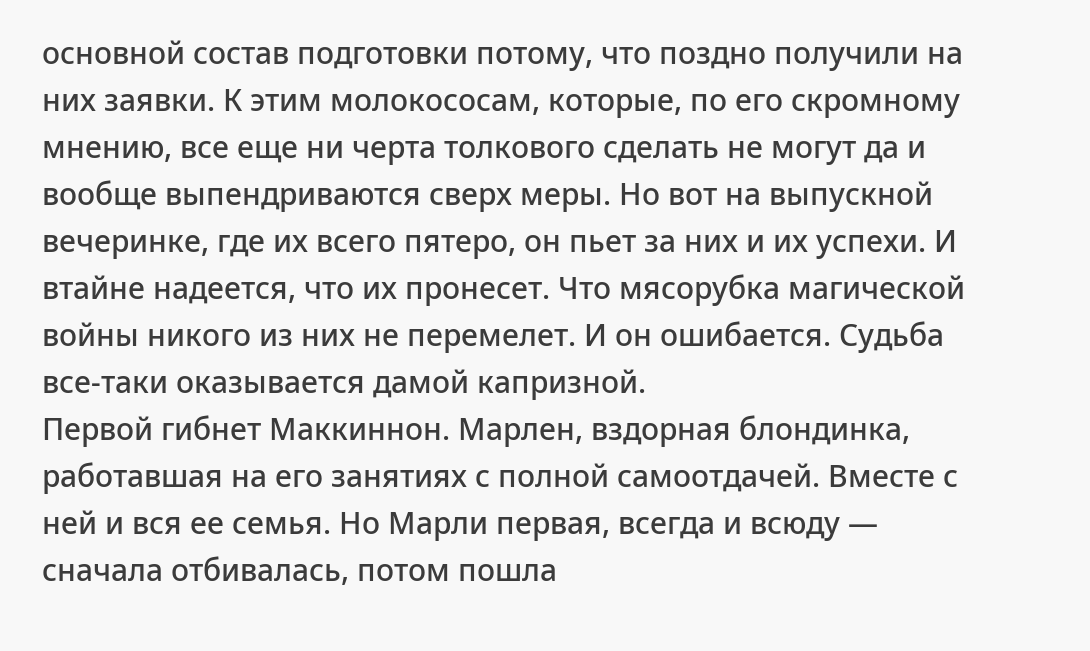основной состав подготовки потому, что поздно получили на них заявки. К этим молокососам, которые, по его скромному мнению, все еще ни черта толкового сделать не могут да и вообще выпендриваются сверх меры. Но вот на выпускной вечеринке, где их всего пятеро, он пьет за них и их успехи. И втайне надеется, что их пронесет. Что мясорубка магической войны никого из них не перемелет. И он ошибается. Судьба все-таки оказывается дамой капризной.
Первой гибнет Маккиннон. Марлен, вздорная блондинка, работавшая на его занятиях с полной самоотдачей. Вместе с ней и вся ее семья. Но Марли первая, всегда и всюду — сначала отбивалась, потом пошла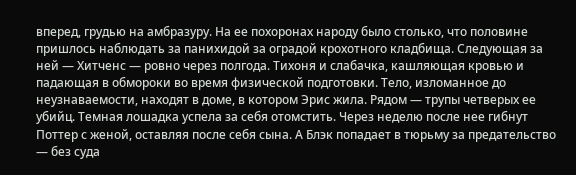вперед, грудью на амбразуру. На ее похоронах народу было столько, что половине пришлось наблюдать за панихидой за оградой крохотного кладбища. Следующая за ней — Хитченс — ровно через полгода. Тихоня и слабачка, кашляющая кровью и падающая в обмороки во время физической подготовки. Тело, изломанное до неузнаваемости, находят в доме, в котором Эрис жила. Рядом — трупы четверых ее убийц. Темная лошадка успела за себя отомстить. Через неделю после нее гибнут Поттер с женой, оставляя после себя сына. А Блэк попадает в тюрьму за предательство — без суда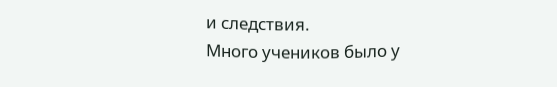и следствия.
Много учеников было у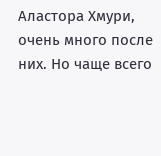Аластора Хмури, очень много после них. Но чаще всего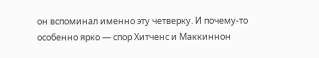он вспоминал именно эту четверку. И почему-то особенно ярко — спор Хитченс и Маккиннон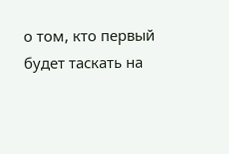о том, кто первый будет таскать на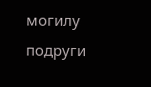могилу подруги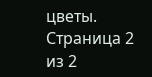цветы.
Страница 2 из 2